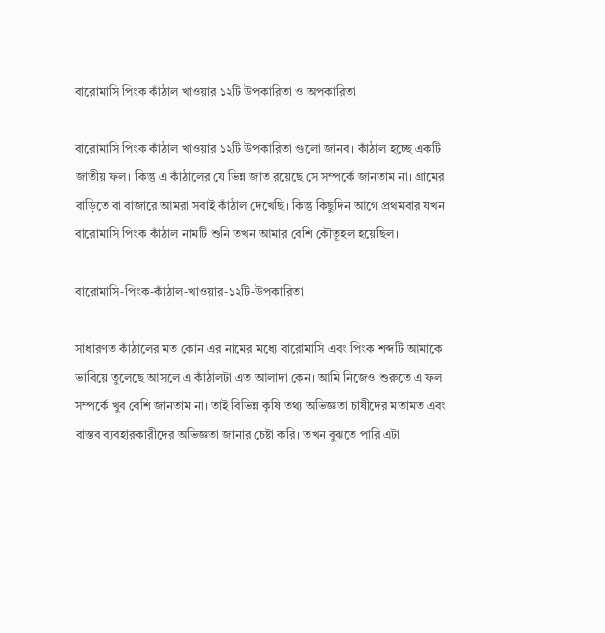বারোমাসি পিংক কাঁঠাল খাওয়ার ১২টি উপকারিতা ও অপকারিতা

বারোমাসি পিংক কাঁঠাল খাওয়ার ১২টি উপকারিতা গুলো জানব। কাঁঠাল হচ্ছে একটি জাতীয় ফল। কিন্তু এ কাঁঠালের যে ভিন্ন জাত রয়েছে সে সম্পর্কে জানতাম না। গ্রামের বাড়িতে বা বাজারে আমরা সবাই কাঁঠাল দেখেছি। কিন্তু কিছুদিন আগে প্রথমবার যখন বারোমাসি পিংক কাঁঠাল নামটি শুনি তখন আমার বেশি কৌতূহল হয়েছিল।

বারোমাসি-পিংক-কাঁঠাল-খাওয়ার-১২টি-উপকারিতা

সাধারণত কাঁঠালের মত কোন এর নামের মধ্যে বারোমাসি এবং পিংক শব্দটি আমাকে ভাবিয়ে তুলেছে আসলে এ কাঁঠালটা এত আলাদা কেন। আমি নিজেও শুরুতে এ ফল সম্পর্কে খুব বেশি জানতাম না। তাই বিভিন্ন কৃষি তথ্য অভিজ্ঞতা চাষীদের মতামত এবং বাস্তব ব্যবহারকারীদের অভিজ্ঞতা জানার চেষ্টা করি। তখন বুঝতে পারি এটা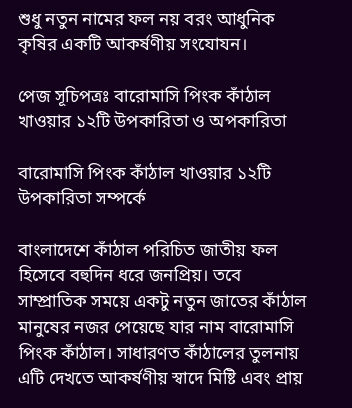শুধু নতুন নামের ফল নয় বরং আধুনিক কৃষির একটি আকর্ষণীয় সংযোযন।

পেজ সূচিপত্রঃ বারোমাসি পিংক কাঁঠাল খাওয়ার ১২টি উপকারিতা ও অপকারিতা

বারোমাসি পিংক কাঁঠাল খাওয়ার ১২টি উপকারিতা সম্পর্কে

বাংলাদেশে কাঁঠাল পরিচিত জাতীয় ফল হিসেবে বহুদিন ধরে জনপ্রিয়। তবে সাম্প্রাতিক সময়ে একটু নতুন জাতের কাঁঠাল মানুষের নজর পেয়েছে যার নাম বারোমাসি পিংক কাঁঠাল। সাধারণত কাঁঠালের তুলনায় এটি দেখতে আকর্ষণীয় স্বাদে মিষ্টি এবং প্রায়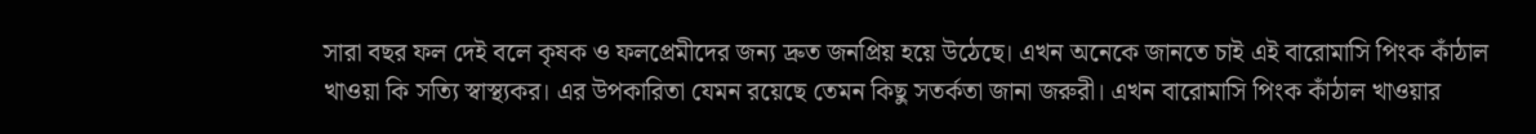সারা বছর ফল দেই বলে কৃষক ও ফলপ্রেমীদের জন্য দ্রুত জনপ্রিয় হয়ে উঠেছে। এখন অনেকে জানতে চাই এই বারোমাসি পিংক কাঁঠাল খাওয়া কি সত্যি স্বাস্থ্যকর। এর উপকারিতা যেমন রয়েছে তেমন কিছু সতর্কতা জানা জরুরী। এখন বারোমাসি পিংক কাঁঠাল খাওয়ার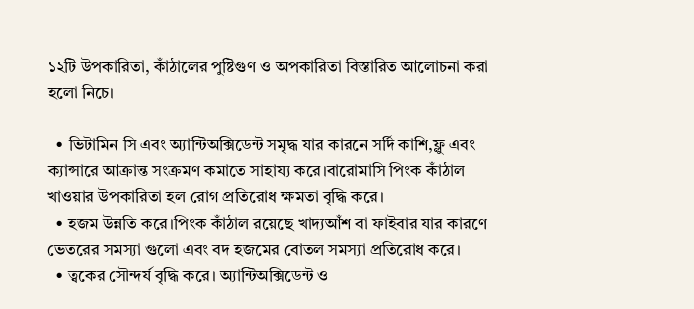১২টি উপকারিতা, কাঁঠালের পুষ্টিগুণ ও অপকারিতা বিস্তারিত আলোচনা করা হলো নিচে।

  • ভিটামিন সি এবং অ্যান্টিঅক্সিডেন্ট সমৃদ্ধ যার কারনে সর্দি কাশি,ফ্লু এবং ক্যান্সারে আক্রান্ত সংক্রমণ কমাতে সাহায্য করে।বারোমাসি পিংক কাঁঠাল খাওয়ার উপকারিতা হল রোগ প্রতিরোধ ক্ষমতা বৃদ্ধি করে।
  • হজম উন্নতি করে।পিংক কাঁঠাল রয়েছে খাদ্যআঁশ বা ফাইবার যার কারণে ভেতরের সমস্যা গুলো এবং বদ হজমের বোতল সমস্যা প্রতিরোধ করে।
  • ত্বকের সৌন্দর্য বৃদ্ধি করে। অ্যান্টিঅক্সিডেন্ট ও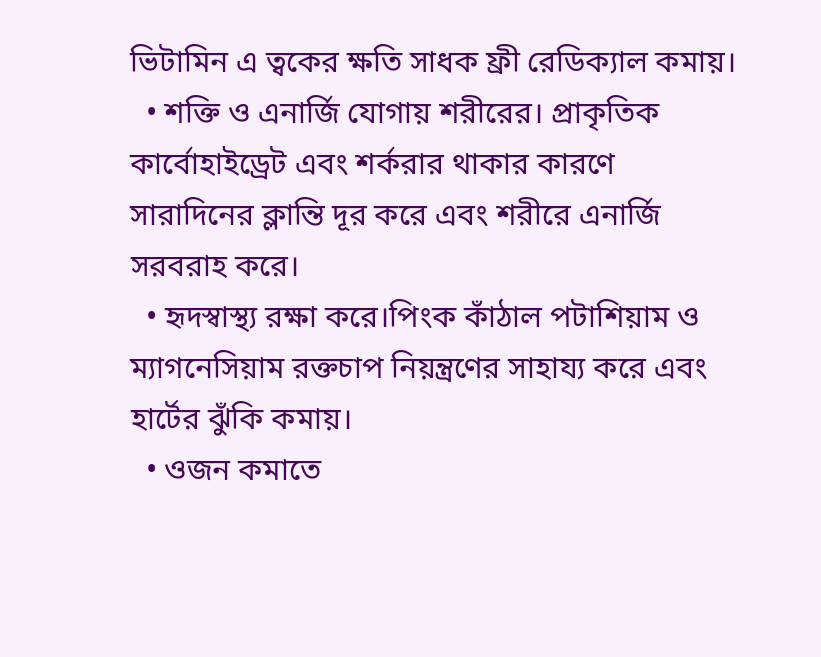ভিটামিন এ ত্বকের ক্ষতি সাধক ফ্রী রেডিক্যাল কমায়।
  • শক্তি ও এনার্জি যোগায় শরীরের। প্রাকৃতিক কার্বোহাইড্রেট এবং শর্করার থাকার কারণে সারাদিনের ক্লান্তি দূর করে এবং শরীরে এনার্জি সরবরাহ করে।
  • হৃদস্বাস্থ্য রক্ষা করে।পিংক কাঁঠাল পটাশিয়াম ও ম্যাগনেসিয়াম রক্তচাপ নিয়ন্ত্রণের সাহায্য করে এবং হার্টের ঝুঁকি কমায়।
  • ওজন কমাতে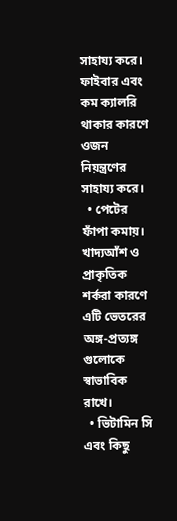সাহায্য করে। ফাইবার এবং কম ক্যালরি থাকার কারণে ওজন নিয়ন্ত্রণের সাহায্য করে।
  • পেটের ফাঁপা কমায়। খাদ্যআঁশ ও প্রাকৃতিক শর্করা কারণে এটি ভেতরের অঙ্গ-প্রত্যঙ্গ গুলোকে স্বাভাবিক রাখে।
  • ভিটামিন সি এবং কিছু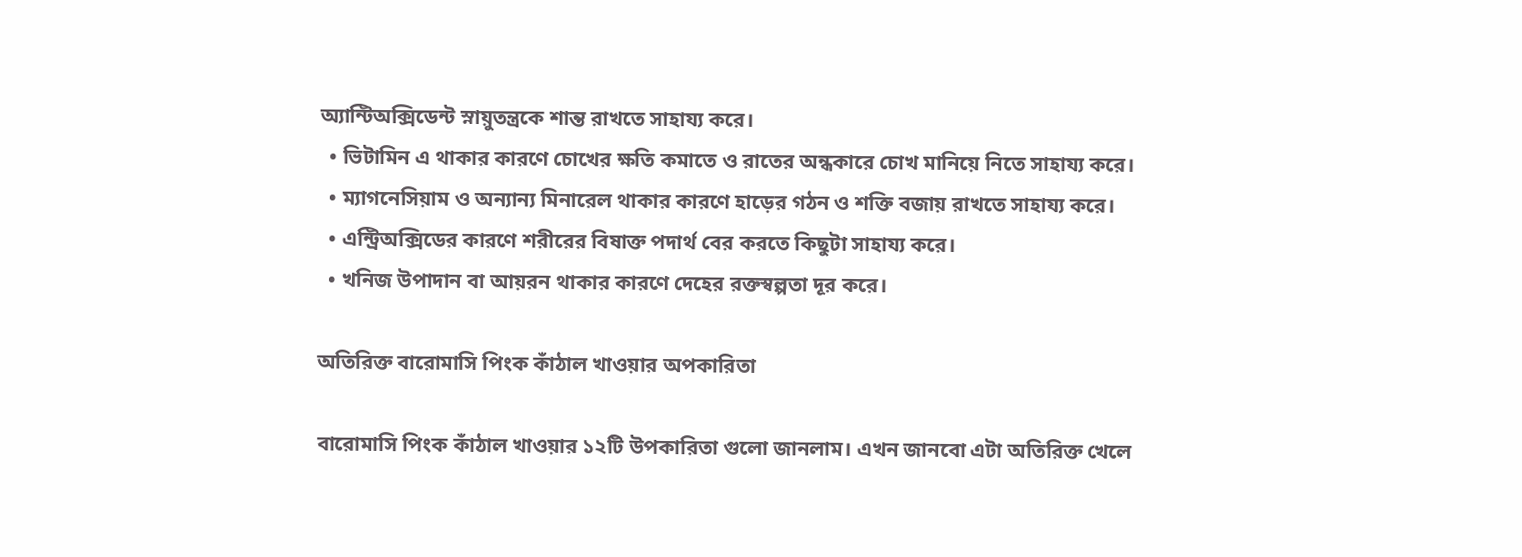অ্যান্টিঅক্সিডেন্ট স্নায়ুতন্ত্রকে শান্ত রাখতে সাহায্য করে।
  • ভিটামিন এ থাকার কারণে চোখের ক্ষতি কমাতে ও রাতের অন্ধকারে চোখ মানিয়ে নিতে সাহায্য করে।
  • ম্যাগনেসিয়াম ও অন্যান্য মিনারেল থাকার কারণে হাড়ের গঠন ও শক্তি বজায় রাখতে সাহায্য করে।
  • এন্ট্রিঅক্সিডের কারণে শরীরের বিষাক্ত পদার্থ বের করতে কিছুটা সাহায্য করে।
  • খনিজ উপাদান বা আয়রন থাকার কারণে দেহের রক্তস্বল্পতা দূর করে।

অতিরিক্ত বারোমাসি পিংক কাঁঠাল খাওয়ার অপকারিতা

বারোমাসি পিংক কাঁঠাল খাওয়ার ১২টি উপকারিতা গুলো জানলাম। এখন জানবো এটা অতিরিক্ত খেলে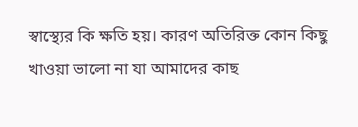স্বাস্থ্যের কি ক্ষতি হয়। কারণ অতিরিক্ত কোন কিছু খাওয়া ভালো না যা আমাদের কাছ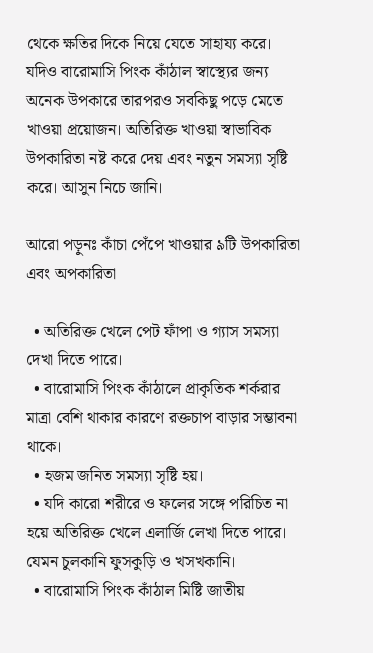থেকে ক্ষতির দিকে নিয়ে যেতে সাহায্য করে। যদিও বারোমাসি পিংক কাঁঠাল স্বাস্থ্যের জন্য অনেক উপকারে তারপরও সবকিছু পড়ে মেতে খাওয়া প্রয়োজন। অতিরিক্ত খাওয়া স্বাভাবিক উপকারিতা নষ্ট করে দেয় এবং নতুন সমস্যা সৃষ্টি করে। আসুন নিচে জানি।

আরো পড়ুনঃ কাঁচা পেঁপে খাওয়ার ৯টি উপকারিতা এবং অপকারিতা

  • অতিরিক্ত খেলে পেট ফাঁপা ও গ্যাস সমস্যা দেখা দিতে পারে।
  • বারোমাসি পিংক কাঁঠালে প্রাকৃতিক শর্করার মাত্রা বেশি থাকার কারণে রক্তচাপ বাড়ার সম্ভাবনা থাকে।
  • হজম জনিত সমস্যা সৃষ্টি হয়।
  • যদি কারো শরীরে ও ফলের সঙ্গে পরিচিত না হয়ে অতিরিক্ত খেলে এলার্জি লেখা দিতে পারে। যেমন চুলকানি ফুসকুড়ি ও খসখকানি।
  • বারোমাসি পিংক কাঁঠাল মিষ্টি জাতীয়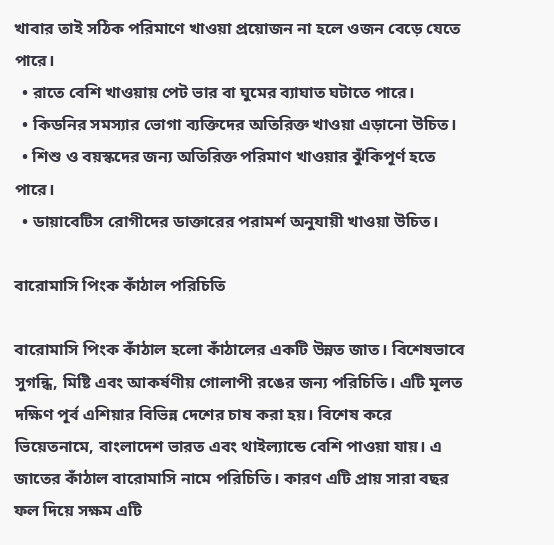খাবার তাই সঠিক পরিমাণে খাওয়া প্রয়োজন না হলে ওজন বেড়ে যেতে পারে।
  • রাতে বেশি খাওয়ায় পেট ভার বা ঘুমের ব্যাঘাত ঘটাতে পারে।
  • কিডনির সমস্যার ভোগা ব্যক্তিদের অতিরিক্ত খাওয়া এড়ানো উচিত।
  • শিশু ও বয়স্কদের জন্য অতিরিক্ত পরিমাণ খাওয়ার ঝুঁকিপূর্ণ হতে পারে।
  • ডায়াবেটিস রোগীদের ডাক্তারের পরামর্শ অনুযায়ী খাওয়া উচিত।

বারোমাসি পিংক কাঁঠাল পরিচিতি

বারোমাসি পিংক কাঁঠাল হলো কাঁঠালের একটি উন্নত জাত। বিশেষভাবে সুগন্ধি, মিষ্টি এবং আকর্ষণীয় গোলাপী রঙের জন্য পরিচিতি। এটি মূলত দক্ষিণ পূর্ব এশিয়ার বিভিন্ন দেশের চাষ করা হয়। বিশেষ করে ভিয়েতনামে, বাংলাদেশ ভারত এবং থাইল্যান্ডে বেশি পাওয়া যায়। এ জাতের কাঁঠাল বারোমাসি নামে পরিচিতি। কারণ এটি প্রায় সারা বছর ফল দিয়ে সক্ষম এটি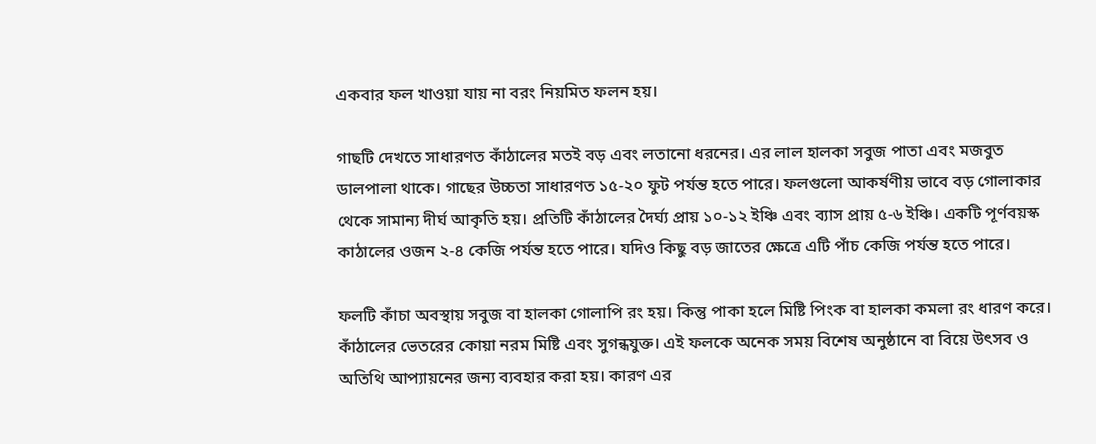একবার ফল খাওয়া যায় না বরং নিয়মিত ফলন হয়।

গাছটি দেখতে সাধারণত কাঁঠালের মতই বড় এবং লতানো ধরনের। এর লাল হালকা সবুজ পাতা এবং মজবুত ডালপালা থাকে। গাছের উচ্চতা সাধারণত ১৫-২০ ফুট পর্যন্ত হতে পারে। ফলগুলো আকর্ষণীয় ভাবে বড় গোলাকার থেকে সামান্য দীর্ঘ আকৃতি হয়। প্রতিটি কাঁঠালের দৈর্ঘ্য প্রায় ১০-১২ ইঞ্চি এবং ব্যাস প্রায় ৫-৬ ইঞ্চি। একটি পূর্ণবয়স্ক কাঠালের ওজন ২-৪ কেজি পর্যন্ত হতে পারে। যদিও কিছু বড় জাতের ক্ষেত্রে এটি পাঁচ কেজি পর্যন্ত হতে পারে।

ফলটি কাঁচা অবস্থায় সবুজ বা হালকা গোলাপি রং হয়। কিন্তু পাকা হলে মিষ্টি পিংক বা হালকা কমলা রং ধারণ করে। কাঁঠালের ভেতরের কোয়া নরম মিষ্টি এবং সুগন্ধযুক্ত। এই ফলকে অনেক সময় বিশেষ অনুষ্ঠানে বা বিয়ে উৎসব ও অতিথি আপ্যায়নের জন্য ব্যবহার করা হয়। কারণ এর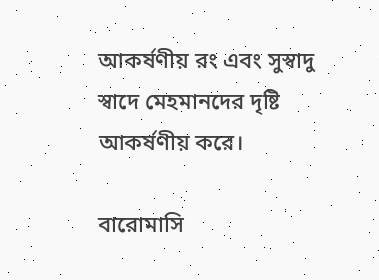আকর্ষণীয় রং এবং সুস্বাদু স্বাদে মেহমানদের দৃষ্টি আকর্ষণীয় করে।

বারোমাসি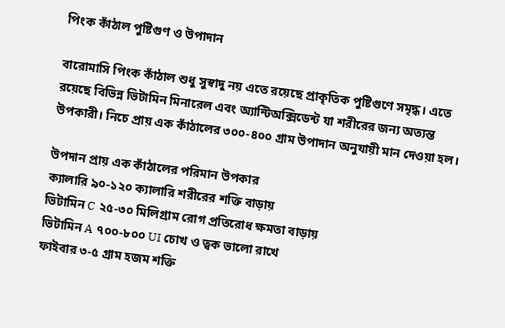পিংক কাঁঠাল পুষ্টিগুণ ও উপাদান

বারোমাসি পিংক কাঁঠাল শুধু সুস্বাদু নয় এতে রয়েছে প্রাকৃতিক পুষ্টিগুণে সমৃদ্ধ। এতে রয়েছে বিভিন্ন ভিটামিন মিনারেল এবং অ্যান্টিঅক্সিডেন্ট যা শরীরের জন্য অত্যন্ত উপকারী। নিচে প্রায় এক কাঁঠালের ৩০০-৪০০ গ্রাম উপাদান অনুযায়ী মান দেওয়া হল।

উপদান প্রায় এক কাঁঠালের পরিমান উপকার
ক্যালারি ৯০-১২০ ক্যালারি শরীরের শক্তি বাড়ায়
ভিটামিন C ২৫-৩০ মিলিগ্রাম রোগ প্রতিরোধ ক্ষমতা বাড়ায়
ভিটামিন A ৭০০-৮০০ UI চোখ ও ত্বক ভালো রাখে
ফাইবার ৩-৫ গ্রাম হজম শক্তি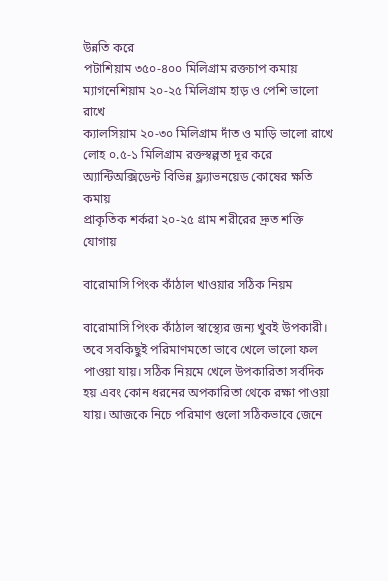উন্নতি করে
পটাশিয়াম ৩৫০-৪০০ মিলিগ্রাম রক্তচাপ কমায়
ম্যাগনেশিয়াম ২০-২৫ মিলিগ্রাম হাড় ও পেশি ভালো রাখে
ক্যালসিয়াম ২০-৩০ মিলিগ্রাম দাঁত ও মাড়ি ভালো রাখে
লোহ ০.৫-১ মিলিগ্রাম রক্তস্বল্পতা দূর করে
অ্যান্টিঅক্সিডেন্ট বিভিন্ন ফ্ল্যাভনয়েড কোষের ক্ষতি কমায়
প্রাকৃতিক শর্করা ২০-২৫ গ্রাম শরীরের দ্রুত শক্তি যোগায়

বারোমাসি পিংক কাঁঠাল খাওয়ার সঠিক নিয়ম

বারোমাসি পিংক কাঁঠাল স্বাস্থ্যের জন্য খুবই উপকারী। তবে সবকিছুই পরিমাণমতো ভাবে খেলে ভালো ফল পাওয়া যায়। সঠিক নিয়মে খেলে উপকারিতা সর্বদিক হয় এবং কোন ধরনের অপকারিতা থেকে রক্ষা পাওয়া যায়। আজকে নিচে পরিমাণ গুলো সঠিকভাবে জেনে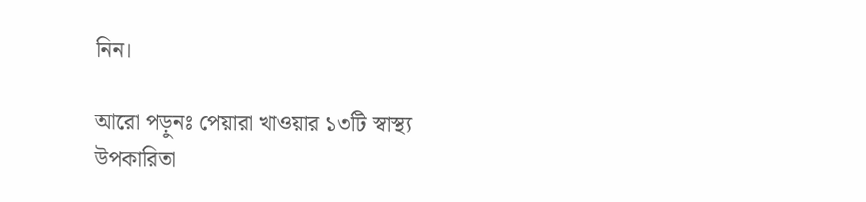নিন।

আরো পড়ুনঃ পেয়ারা খাওয়ার ১৩টি স্বাস্থ্য উপকারিতা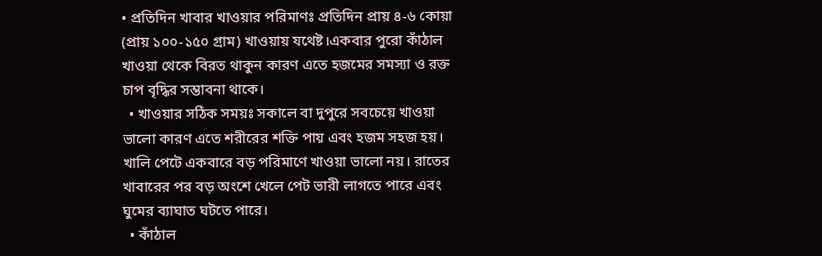• প্রতিদিন খাবার খাওয়ার পরিমাণঃ প্রতিদিন প্রায় ৪-৬ কোয়া (প্রায় ১০০-১৫০ গ্রাম) খাওয়ায় যথেষ্ট।একবার পুরো কাঁঠাল খাওয়া থেকে বিরত থাকুন কারণ এতে হজমের সমস্যা ও রক্ত চাপ বৃদ্ধির সম্ভাবনা থাকে।
  • খাওয়ার সঠিক সময়ঃ সকালে বা দুপুরে সবচেয়ে খাওয়া ভালো কারণ এতে শরীরের শক্তি পায় এবং হজম সহজ হয়। খালি পেটে একবারে বড় পরিমাণে খাওয়া ভালো নয়। রাতের খাবারের পর বড় অংশে খেলে পেট ভারী লাগতে পারে এবং ঘুমের ব্যাঘাত ঘটতে পারে।
  • কাঁঠাল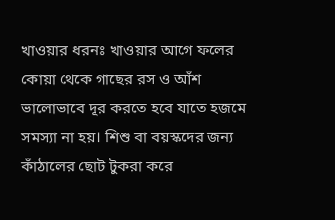খাওয়ার ধরনঃ খাওয়ার আগে ফলের কোয়া থেকে গাছের রস ও আঁশ ভালোভাবে দূর করতে হবে যাতে হজমে সমস্যা না হয়। শিশু বা বয়স্কদের জন্য কাঁঠালের ছোট টুকরা করে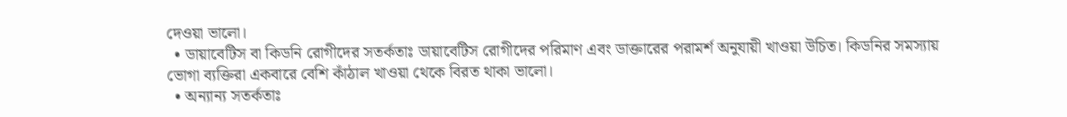দেওয়া ভালো।
  • ডায়াবেটিস বা কিডনি রোগীদের সতর্কতাঃ ডায়াবেটিস রোগীদের পরিমাণ এবং ডাক্তারের পরামর্শ অনুযায়ী খাওয়া উচিত। কিডনির সমস্যায় ভোগা ব্যক্তিরা একবারে বেশি কাঁঠাল খাওয়া থেকে বিরত থাকা ভালো।
  • অন্যান্য সতর্কতাঃ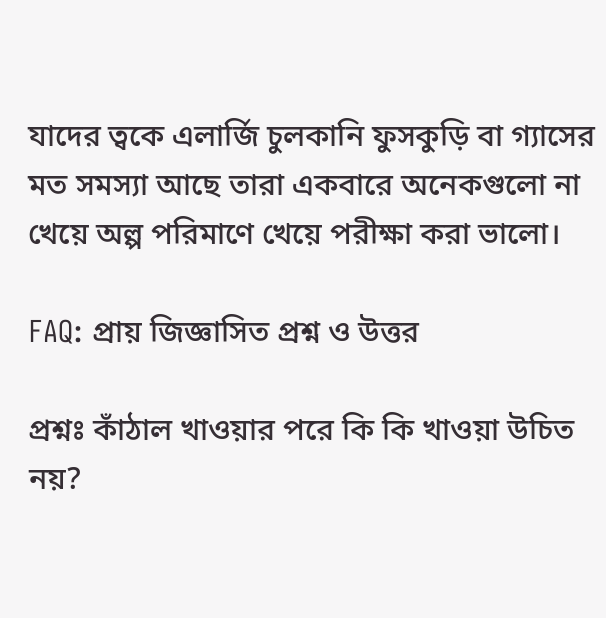যাদের ত্বকে এলার্জি চুলকানি ফুসকুড়ি বা গ্যাসের মত সমস্যা আছে তারা একবারে অনেকগুলো না খেয়ে অল্প পরিমাণে খেয়ে পরীক্ষা করা ভালো।

FAQ: প্রায় জিজ্ঞাসিত প্রশ্ন ও উত্তর

প্রশ্নঃ কাঁঠাল খাওয়ার পরে কি কি খাওয়া উচিত নয়?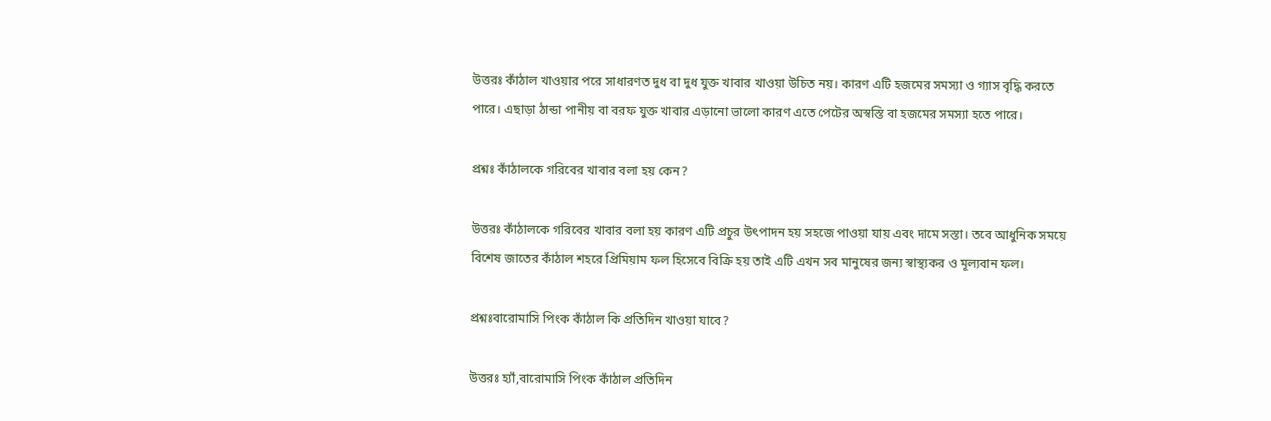উত্তরঃ কাঁঠাল খাওয়ার পরে সাধারণত দুধ বা দুধ যুক্ত খাবার খাওয়া উচিত নয়। কারণ এটি হজমের সমস্যা ও গ্যাস বৃদ্ধি করতে পারে। এছাড়া ঠান্ডা পানীয় বা বরফ যুক্ত খাবার এড়ানো ভালো কারণ এতে পেটের অস্বস্তি বা হজমের সমস্যা হতে পারে।

প্রশ্নঃ কাঁঠালকে গরিবের খাবার বলা হয় কেন?

উত্তরঃ কাঁঠালকে গরিবের খাবার বলা হয় কারণ এটি প্রচুর উৎপাদন হয় সহজে পাওয়া যায় এবং দামে সস্তা। তবে আধুনিক সময়ে বিশেষ জাতের কাঁঠাল শহরে প্রিমিয়াম ফল হিসেবে বিক্রি হয় তাই এটি এখন সব মানুষের জন্য স্বাস্থ্যকর ও মূল্যবান ফল।

প্রশ্নঃবারোমাসি পিংক কাঁঠাল কি প্রতিদিন খাওয়া যাবে?

উত্তরঃ হ্যাঁ,বারোমাসি পিংক কাঁঠাল প্রতিদিন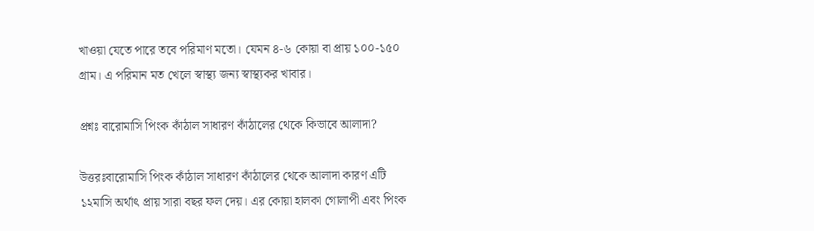খাওয়া যেতে পারে তবে পরিমাণ মতো। যেমন ৪-৬ কোয়া বা প্রায় ১০০-১৫০ গ্রাম। এ পরিমান মত খেলে স্বাস্থ্য জন্য স্বাস্থ্যকর খাবার।

প্রশ্নঃ বারোমাসি পিংক কাঁঠাল সাধারণ কাঁঠালের থেকে কিভাবে আলাদা?

উত্তরঃবারোমাসি পিংক কাঁঠাল সাধারণ কাঁঠালের থেকে আলাদা কারণ এটি ১২মাসি অর্থাৎ প্রায় সারা বছর ফল দেয়। এর কোয়া হালকা গোলাপী এবং পিংক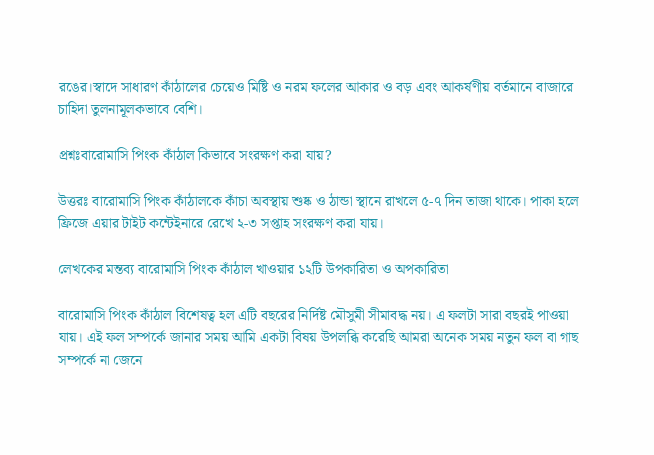রঙের।স্বাদে সাধারণ কাঁঠালের চেয়েও মিষ্টি ও নরম ফলের আকার ও বড় এবং আকর্ষণীয় বর্তমানে বাজারে চাহিদা তুলনামূলকভাবে বেশি।

প্রশ্নঃবারোমাসি পিংক কাঁঠাল কিভাবে সংরক্ষণ করা যায়?

উত্তরঃ বারোমাসি পিংক কাঁঠালকে কাঁচা অবস্থায় শুষ্ক ও ঠান্ডা স্থানে রাখলে ৫-৭ দিন তাজা থাকে। পাকা হলে ফ্রিজে এয়ার টাইট কন্টেইনারে রেখে ২-৩ সপ্তাহ সংরক্ষণ করা যায়।

লেখকের মন্তব্য বারোমাসি পিংক কাঁঠাল খাওয়ার ১২টি উপকারিতা ও অপকারিতা

বারোমাসি পিংক কাঁঠাল বিশেষত্ব হল এটি বছরের নির্দিষ্ট মৌসুমী সীমাবদ্ধ নয়। এ ফলটা সারা বছরই পাওয়া যায়। এই ফল সম্পর্কে জানার সময় আমি একটা বিষয় উপলব্ধি করেছি আমরা অনেক সময় নতুন ফল বা গাছ সম্পর্কে না জেনে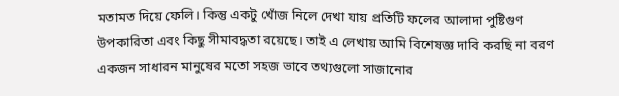মতামত দিয়ে ফেলি। কিন্তু একটু খোঁজ নিলে দেখা যায় প্রতিটি ফলের আলাদা পুষ্টিগুণ উপকারিতা এবং কিছু সীমাবদ্ধতা রয়েছে। তাই এ লেখায় আমি বিশেষজ্ঞ দাবি করছি না বরণ একজন সাধারন মানুষের মতো সহজ ভাবে তথ্যগুলো সাজানোর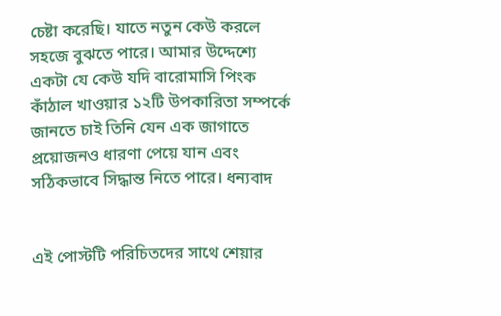চেষ্টা করেছি। যাতে নতুন কেউ করলে সহজে বুঝতে পারে। আমার উদ্দেশ্যে একটা যে কেউ যদি বারোমাসি পিংক কাঁঠাল খাওয়ার ১২টি উপকারিতা সম্পর্কে জানতে চাই তিনি যেন এক জাগাতে প্রয়োজনও ধারণা পেয়ে যান এবং সঠিকভাবে সিদ্ধান্ত নিতে পারে। ধন্যবাদ


এই পোস্টটি পরিচিতদের সাথে শেয়ার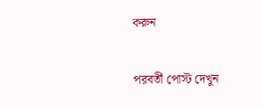করুন

পরবর্তী পোস্ট দেখুন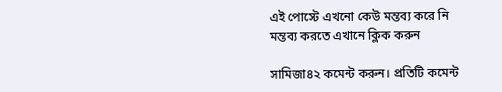এই পোস্টে এখনো কেউ মন্তব্য করে নি
মন্তব্য করতে এখানে ক্লিক করুন

সামিজা৪২ কমেন্ট করুন। প্রতিটি কমেন্ট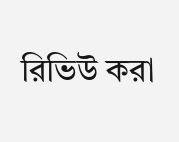রিভিউ করা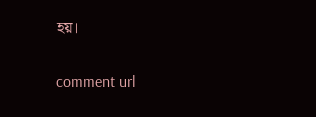হয়।

comment url